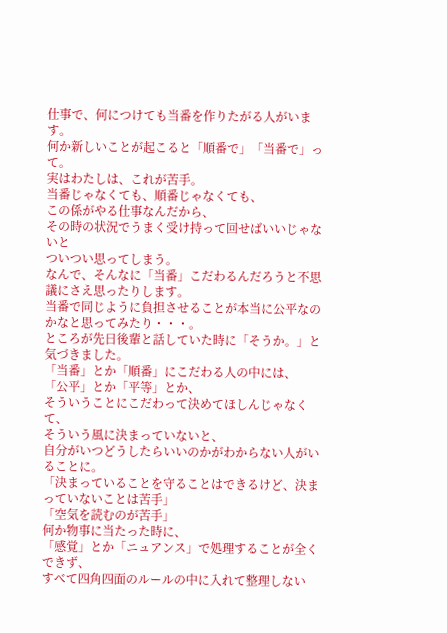仕事で、何につけても当番を作りたがる人がいます。
何か新しいことが起こると「順番で」「当番で」って。
実はわたしは、これが苦手。
当番じゃなくても、順番じゃなくても、
この係がやる仕事なんだから、
その時の状況でうまく受け持って回せばいいじゃないと
ついつい思ってしまう。
なんで、そんなに「当番」こだわるんだろうと不思議にさえ思ったりします。
当番で同じように負担させることが本当に公平なのかなと思ってみたり・・・。
ところが先日後輩と話していた時に「そうか。」と気づきました。
「当番」とか「順番」にこだわる人の中には、
「公平」とか「平等」とか、
そういうことにこだわって決めてほしんじゃなくて、
そういう風に決まっていないと、
自分がいつどうしたらいいのかがわからない人がいることに。
「決まっていることを守ることはできるけど、決まっていないことは苦手」
「空気を読むのが苦手」
何か物事に当たった時に、
「感覚」とか「ニュアンス」で処理することが全くできず、
すべて四角四面のルールの中に入れて整理しない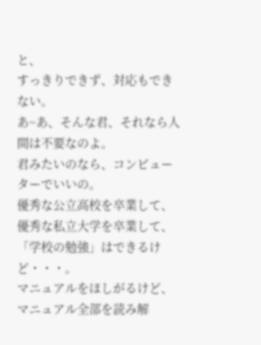と、
すっきりできず、対応もできない。
あ~あ、そんな君、それなら人間は不要なのよ。
君みたいのなら、コンピューターでいいの。
優秀な公立高校を卒業して、優秀な私立大学を卒業して、
「学校の勉強」はできるけど・・・。
マニュアルをほしがるけど、
マニュアル全部を読み解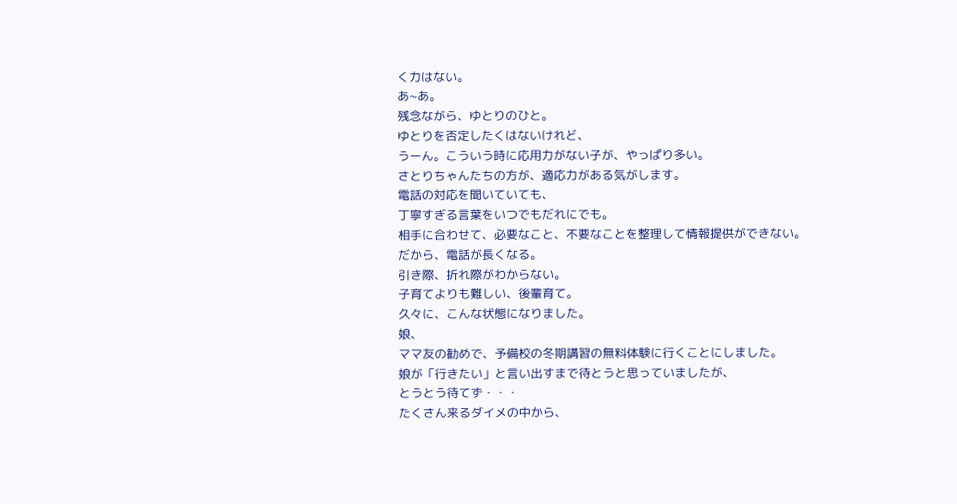く力はない。
あ~あ。
残念ながら、ゆとりのひと。
ゆとりを否定したくはないけれど、
うーん。こういう時に応用力がない子が、やっぱり多い。
さとりちゃんたちの方が、適応力がある気がします。
電話の対応を聞いていても、
丁寧すぎる言葉をいつでもだれにでも。
相手に合わせて、必要なこと、不要なことを整理して情報提供ができない。
だから、電話が長くなる。
引き際、折れ際がわからない。
子育てよりも難しい、後輩育て。
久々に、こんな状態になりました。
娘、
ママ友の勧めで、予備校の冬期講習の無料体験に行くことにしました。
娘が「行きたい」と言い出すまで待とうと思っていましたが、
とうとう待てず・・・
たくさん来るダイメの中から、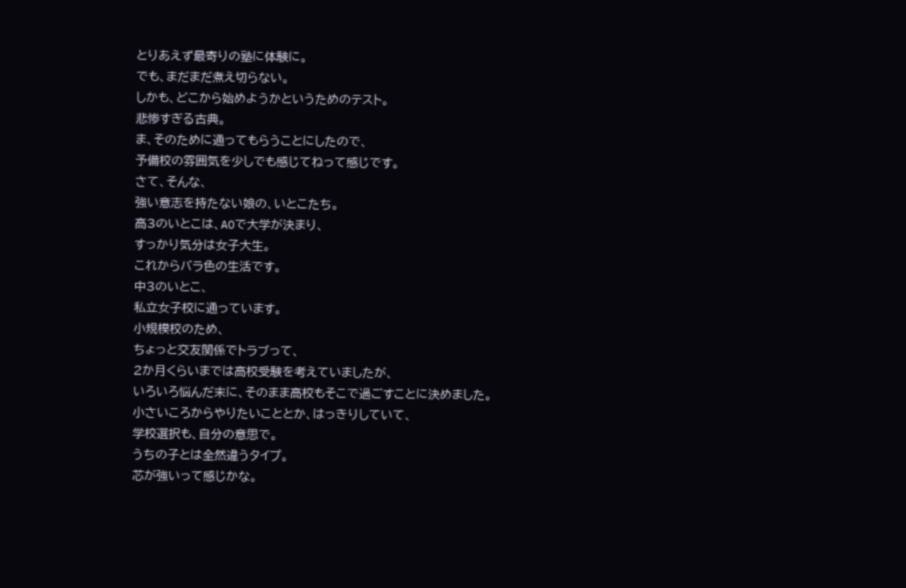とりあえず最寄りの塾に体験に。
でも、まだまだ煮え切らない。
しかも、どこから始めようかというためのテスト。
悲惨すぎる古典。
ま、そのために通ってもらうことにしたので、
予備校の雰囲気を少しでも感じてねって感じです。
さて、そんな、
強い意志を持たない娘の、いとこたち。
高3のいとこは、AOで大学が決まり、
すっかり気分は女子大生。
これからバラ色の生活です。
中3のいとこ、
私立女子校に通っています。
小規模校のため、
ちょっと交友関係でトラブって、
2か月くらいまでは高校受験を考えていましたが、
いろいろ悩んだ末に、そのまま高校もそこで過ごすことに決めました。
小さいころからやりたいこととか、はっきりしていて、
学校選択も、自分の意思で。
うちの子とは全然違うタイプ。
芯が強いって感じかな。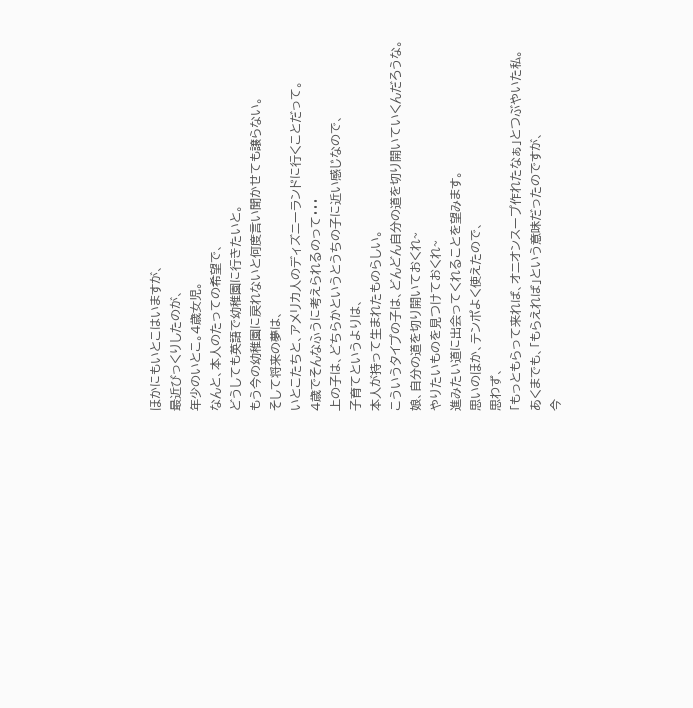ほかにもいとこはいますが、
最近びっくりしたのが、
年少のいとこ。4歳女児。
なんと、本人のたっての希望で、
どうしても英語で幼稚園に行きたいと。
もう今の幼稚園に戻れないと何度言い聞かせても譲らない。
そして将来の夢は、
いとこたちと、アメリカ人のディズニーランドに行くことだって。
4歳でそんなふうに考えられるのって・・・
上の子は、どちらかというとうちの子に近い感じなので、
子育てというよりは、
本人が持って生まれたものらしい。
こういうタイプの子は、どんどん自分の道を切り開いていくんだろうな。
娘、自分の道を切り開いておくれ~
やりたいものを見つけておくれ~
進みたい道に出会ってくれることを望みます。
思いのほか、テンポよく使えたので、
思わず、
「もっともらって来れば、オニオンスープ作れたなぁ」とつぶやいた私。
あくまでも、「もらえれば」という意味だったのですが、
今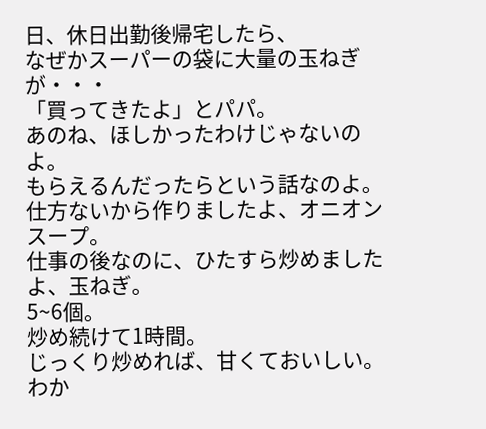日、休日出勤後帰宅したら、
なぜかスーパーの袋に大量の玉ねぎが・・・
「買ってきたよ」とパパ。
あのね、ほしかったわけじゃないのよ。
もらえるんだったらという話なのよ。
仕方ないから作りましたよ、オニオンスープ。
仕事の後なのに、ひたすら炒めましたよ、玉ねぎ。
5~6個。
炒め続けて1時間。
じっくり炒めれば、甘くておいしい。
わか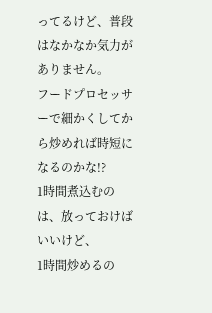ってるけど、普段はなかなか気力がありません。
フードプロセッサーで細かくしてから炒めれば時短になるのかな!?
1時間煮込むのは、放っておけばいいけど、
1時間炒めるの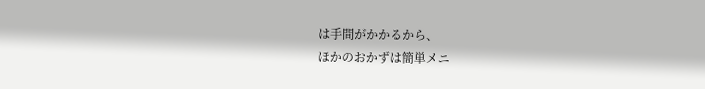は手間がかかるから、
ほかのおかずは簡単メニ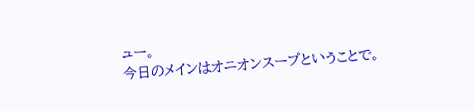ュー。
今日のメインはオニオンスープということで。